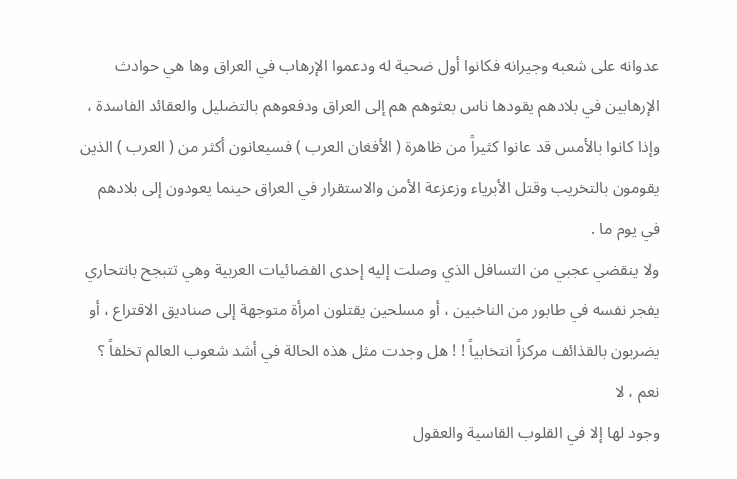عدوانه على شعبه وجيرانه فكانوا أول ضحية له ودعموا الإرهاب في العراق وها هي حوادث الإرهابين في بلادهم يقودها ناس بعثوهم هم إلى العراق ودفعوهم بالتضليل والعقائد الفاسدة ، وإذا كانوا بالأمس قد عانوا كثيراً من ظاهرة ( الأفغان العرب ) فسيعانون أكثر من ( العرب ) الذين يقومون بالتخريب وقتل الأبرياء وزعزعة الأمن والاستقرار في العراق حينما يعودون إلى بلادهم في يوم ما .
ولا ينقضي عجبي من التسافل الذي وصلت إليه إحدى الفضائيات العربية وهي تتبجح بانتحاري يفجر نفسه في طابور من الناخبين ، أو مسلحين يقتلون امرأة متوجهة إلى صناديق الاقتراع ، أو يضربون بالقذائف مركزاً انتخابياً ! ! هل وجدت مثل هذه الحالة في أشد شعوب العالم تخلفاً ؟ نعم ، لا
وجود لها إلا في القلوب القاسية والعقول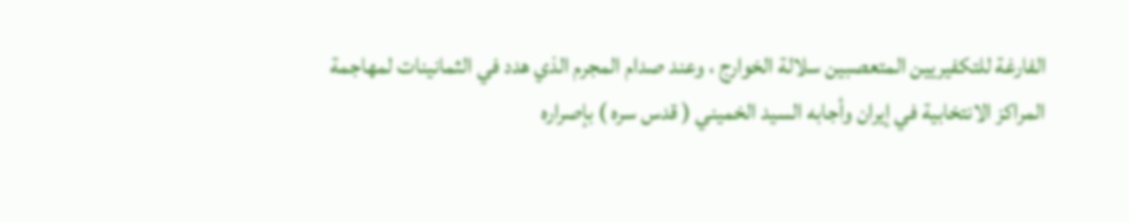الفارغة للتكفيريين المتعصبين سلالة الخوارج ، وعند صدام المجرم الذي هدد في الثمانينات لمهاجمة المراكز الانتخابية في إيران وأجابه السيد الخميني ( قدس سره ) بإصراره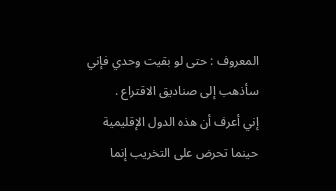المعروف : حتى لو بقيت وحدي فإني سأذهب إلى صناديق الاقتراع .
إني أعرف أن هذه الدول الإقليمية حينما تحرض على التخريب إنما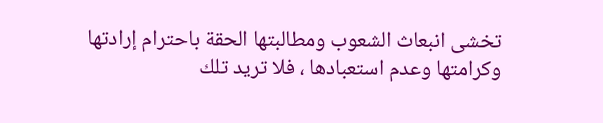تخشى انبعاث الشعوب ومطالبتها الحقة باحترام إرادتها وكرامتها وعدم استعبادها ، فلا تريد تلك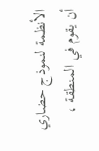الأنظمة لنموذج حضاري أن يقوم في المنطقة ،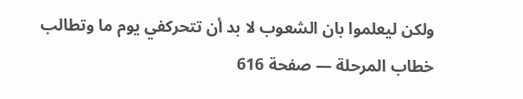ولكن ليعلموا بان الشعوب لا بد أن تتحركفي يوم ما وتطالب
خطاب المرحلة — صفحة 616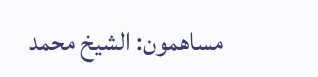مساهمون: الشيخ محمد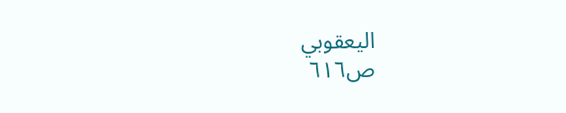اليعقوبي
ص٦١٦